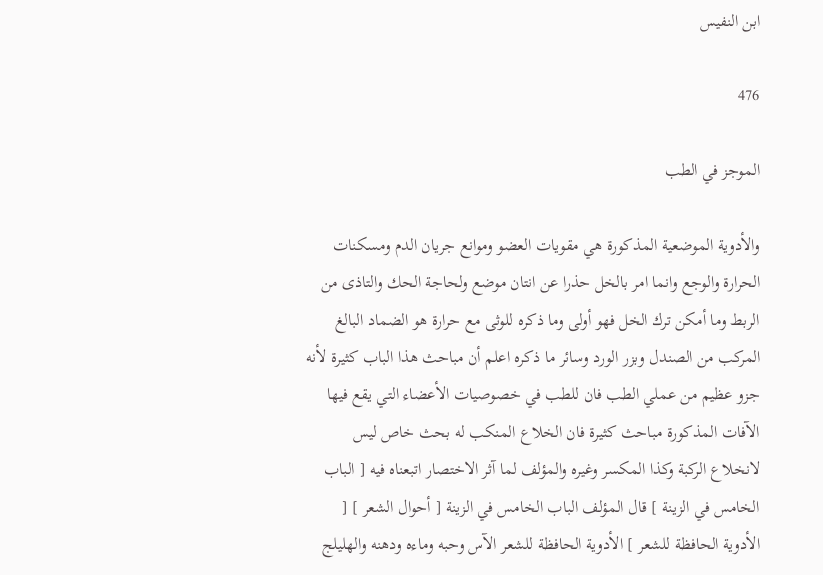ابن النفيس

476

الموجز في الطب

والأدوية الموضعية المذكورة هي مقويات العضو وموانع جريان الدم ومسكنات الحرارة والوجع وانما امر بالخل حذرا عن انتان موضع ولحاجة الحك والتاذى من الربط وما أمكن ترك الخل فهو أولى وما ذكره للوثى مع حرارة هو الضماد البالغ المركب من الصندل وبزر الورد وسائر ما ذكره اعلم أن مباحث هذا الباب كثيرة لأنه جزو عظيم من عملي الطب فان للطب في خصوصيات الأعضاء التي يقع فيها الآفات المذكورة مباحث كثيرة فان الخلاع المنكب له بحث خاص ليس لانخلاع الركبة وكذا المكسر وغيره والمؤلف لما آثر الاختصار اتبعناه فيه [ الباب الخامس في الزينة ] قال المؤلف الباب الخامس في الزينة [ أحوال الشعر ] [ الأدوية الحافظة للشعر ] الأدوية الحافظة للشعر الآس وحبه وماءه ودهنه والهليلج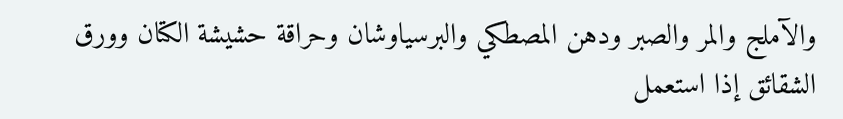والآملج والمر والصبر ودهن المصطكي والبرسياوشان وحراقة حشيشة الكتان وورق الشقائق إذا استعمل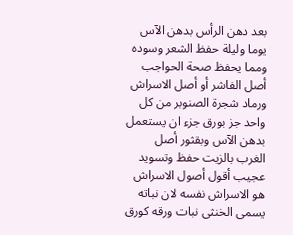بعد دهن الرأس بدهن الآس يوما وليلة حفظ الشعر وسوده ومما يحفظ صحة الحواجب أصل الفاشر أو أصل الاسراش ورماد شجرة الصنوبر من كل واحد جز بورق جزء ان يستعمل بدهن الآس وبقثور أصل الغرب بالزيت حفظ وتسويد عجيب أقول أصول الاسراش هو الاسراش نفسه لان نباته يسمى الخنثى نبات ورقه كورق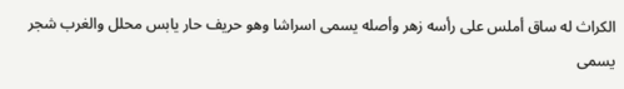الكراث له ساق أملس على رأسه زهر وأصله يسمى اسراشا وهو حريف حار يابس محلل والغرب شجر يسمى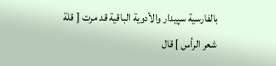بالفارسية سپيدار والأدوية الباقية قد مرت [ قلة شعر الرأس ] قال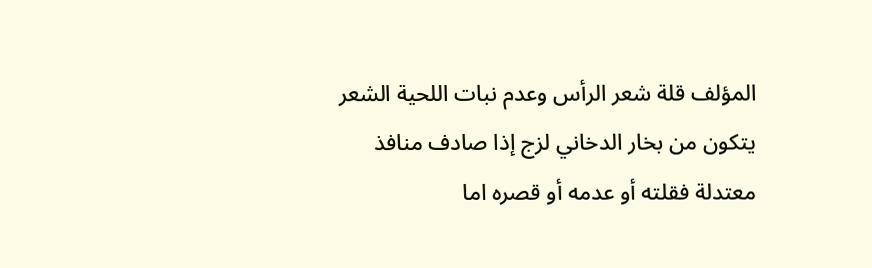المؤلف قلة شعر الرأس وعدم نبات اللحية الشعر يتكون من بخار الدخاني لزج إذا صادف منافذ معتدلة فقلته أو عدمه أو قصره اما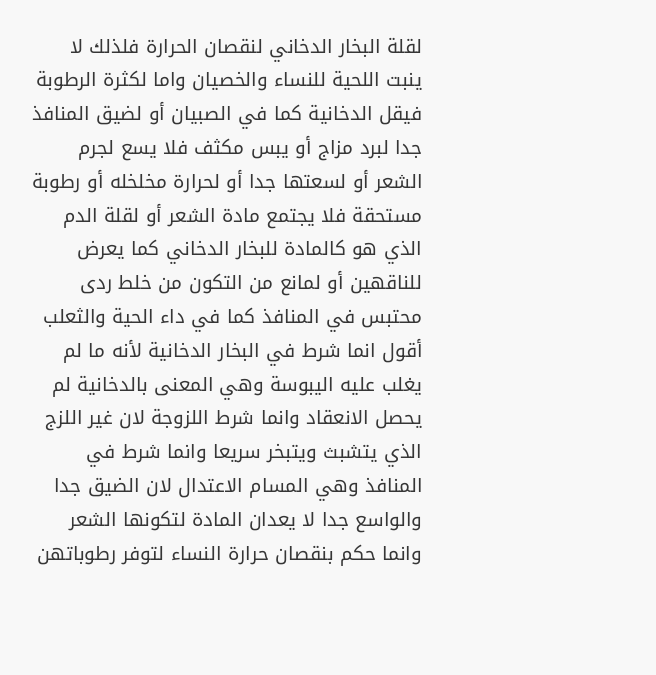لقلة البخار الدخاني لنقصان الحرارة فلذلك لا ينبت اللحية للنساء والخصيان واما لكثرة الرطوبة فيقل الدخانية كما في الصبيان أو لضيق المنافذ جدا لبرد مزاج أو يبس مكثف فلا يسع لجرم الشعر أو لسعتها جدا أو لحرارة مخلخله أو رطوبة مستحقة فلا يجتمع مادة الشعر أو لقلة الدم الذي هو كالمادة للبخار الدخاني كما يعرض للناقهين أو لمانع من التكون من خلط ردى محتبس في المنافذ كما في داء الحية والثعلب أقول انما شرط في البخار الدخانية لأنه ما لم يغلب عليه اليبوسة وهي المعنى بالدخانية لم يحصل الانعقاد وانما شرط اللزوجة لان غير اللزج الذي يتشبث ويتبخر سريعا وانما شرط في المنافذ وهي المسام الاعتدال لان الضيق جدا والواسع جدا لا يعدان المادة لتكونها الشعر وانما حكم بنقصان حرارة النساء لتوفر رطوباتهن